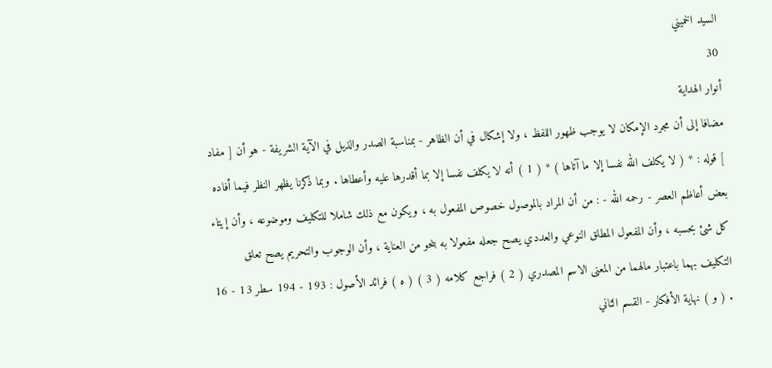السيد الخميني
30
أنوار الهداية
مضافا إلى أن مجرد الإمكان لا يوجب ظهور اللفظ ، ولا إشكال في أن الظاهر - بمناسبة الصدر والذيل في الآية الشريفة - هو أن [ مفاد ] قوله : * ( لا يكلف الله نفسا إلا ما آتاها ) * ( 1 ) أنه لا يكلف نفسا إلا بما أقدرها عليه وأعطاها . وبما ذكرنا يظهر النظر فيما أفاده بعض أعاظم العصر - رحمه الله - : من أن المراد بالموصول خصوص المفعول به ، ويكون مع ذلك شاملا للتكليف وموضوعه ، وأن إيتاء كل شئ بحسبه ، وأن المفعول المطلق النوعي والعددي يصح جعله مفعولا به بنحو من العناية ، وأن الوجوب والتحريم يصح تعلق التكليف بهما باعتبار مالهما من المعنى الاسم المصدري ( 2 ) فراجع كلامه ( 3 ) ( ه ) فرائد الأصول : 193 - 194 سطر 13 - 16 . ( و ) نهاية الأفكار - القسم الثاني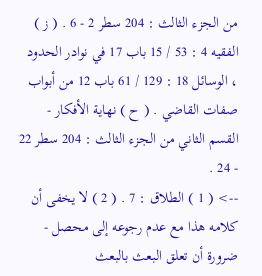من الجزء الثالث : 204 سطر 2 - 6 . ( ز ) الفقيه 4 : 53 / 15 باب 17 في نوادر الحدود ، الوسائل 18 : 129 / 61 باب 12 من أبواب صفات القاضي . ( ح ) نهاية الأفكار - القسم الثاني من الجزء الثالث : 204 سطر 22 - 24 .
--> ( 1 ) الطلاق : 7 . ( 2 ) لا يخفى أن كلامه هذا مع عدم رجوعه إلى محصل - ضرورة أن تعلق البعث بالبعث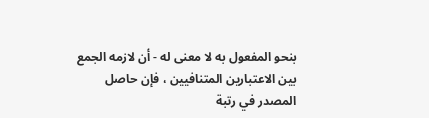بنحو المفعول به لا معنى له - أن لازمه الجمع بين الاعتبارين المتنافيين ، فإن حاصل المصدر في رتبة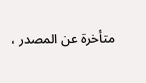متأخرة عن المصدر ،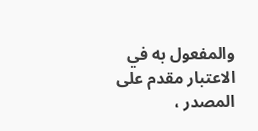والمفعول به في الاعتبار مقدم على المصدر ،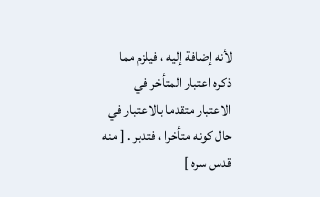لأنه إضافة إليه ، فيلزم مما ذكره اعتبار المتأخر في الاعتبار متقدما بالاعتبار في حال كونه متأخرا ، فتدبر . [ منه قدس سره ]